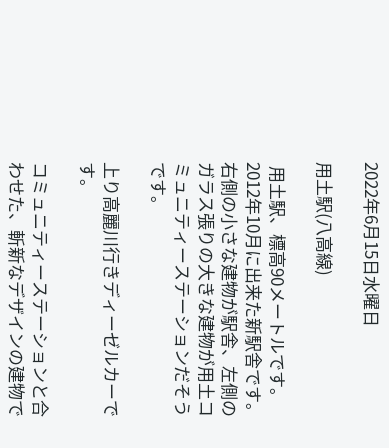2022年6月15日水曜日

用土駅(八高線)

 用土駅、標高90メートルです。2012年10月に出来た新駅舎です。右側の小さな建物が駅舎、左側のガラス張りの大きな建物が用土コミュニティーステーションだそうです。

上り高麗川行きディーゼルカーです。

コミュニティーステーションと合わせた、斬新なデザインの建物で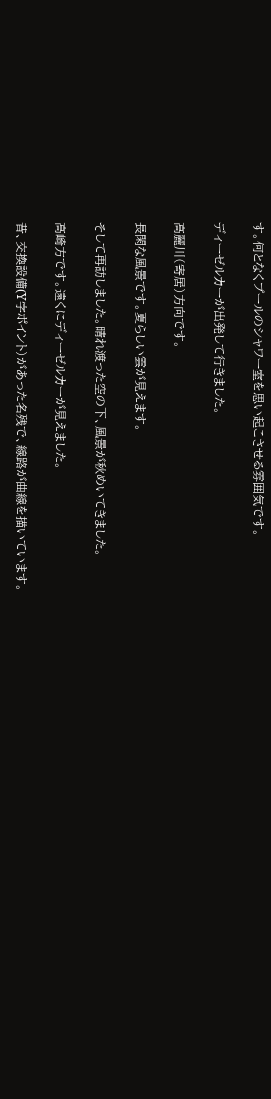す。何となくプールのシャワー室を思い起こさせる雰囲気です。

ディーゼルカーが出発して行きました。

高麗川(寄居)方向です。

長閑な風景です。夏らしい雲が見えます。

そして再訪しました。晴れ渡った空の下、風景が秋めいてきました。

高崎方です。遠くにディーゼルカーが見えました。

昔、交換設備(Y字ポイント)があった名残で、線路が曲線を描いています。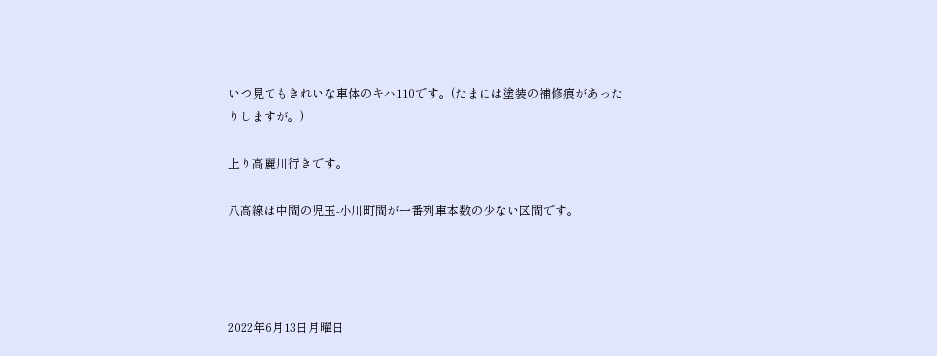いつ見てもきれいな車体のキハ110です。(たまには塗装の補修痕があったりしますが。)

上り高麗川行きです。

八高線は中間の児玉-小川町間が一番列車本数の少ない区間です。




2022年6月13日月曜日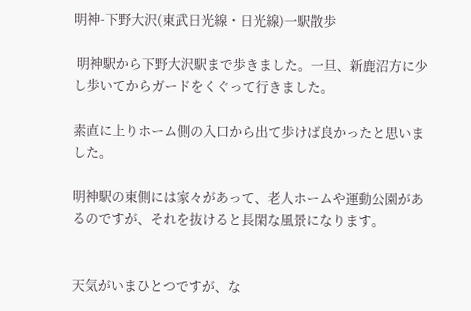明神-下野大沢(東武日光線・日光線)一駅散歩

 明神駅から下野大沢駅まで歩きました。一旦、新鹿沼方に少し歩いてからガードをくぐって行きました。

素直に上りホーム側の入口から出て歩けば良かったと思いました。

明神駅の東側には家々があって、老人ホームや運動公園があるのですが、それを抜けると長閑な風景になります。


天気がいまひとつですが、な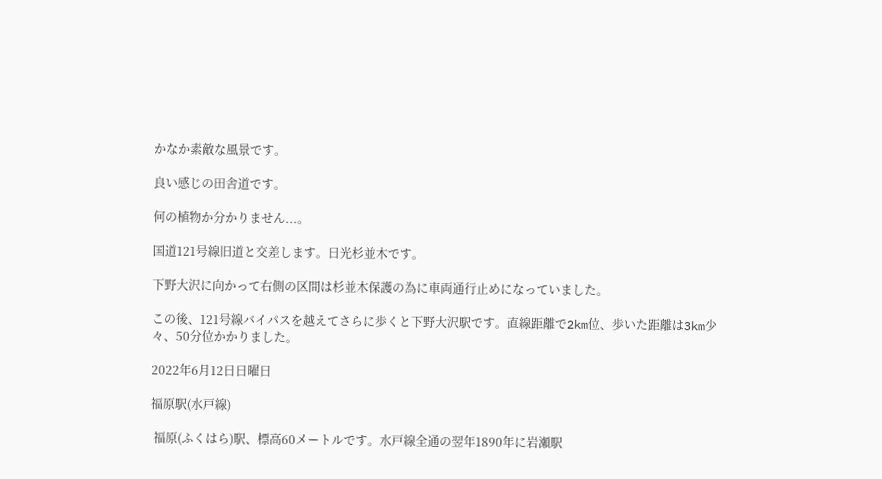かなか素敵な風景です。

良い感じの田舎道です。

何の植物か分かりません...。

国道121号線旧道と交差します。日光杉並木です。

下野大沢に向かって右側の区間は杉並木保護の為に車両通行止めになっていました。

この後、121号線バイパスを越えてさらに歩くと下野大沢駅です。直線距離で2km位、歩いた距離は3km少々、50分位かかりました。

2022年6月12日日曜日

福原駅(水戸線)

 福原(ふくはら)駅、標高60メートルです。水戸線全通の翌年1890年に岩瀬駅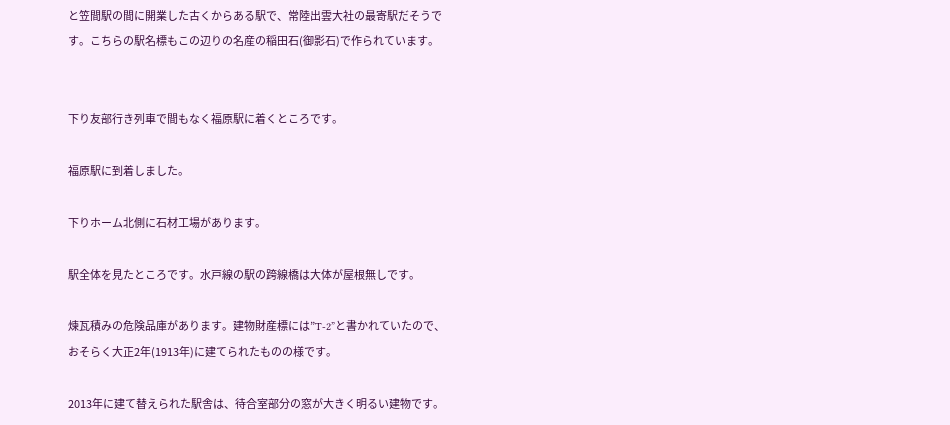と笠間駅の間に開業した古くからある駅で、常陸出雲大社の最寄駅だそうです。こちらの駅名標もこの辺りの名産の稲田石(御影石)で作られています。


下り友部行き列車で間もなく福原駅に着くところです。

福原駅に到着しました。

下りホーム北側に石材工場があります。

駅全体を見たところです。水戸線の駅の跨線橋は大体が屋根無しです。

煉瓦積みの危険品庫があります。建物財産標には”T-2”と書かれていたので、おそらく大正2年(1913年)に建てられたものの様です。

2013年に建て替えられた駅舎は、待合室部分の窓が大きく明るい建物です。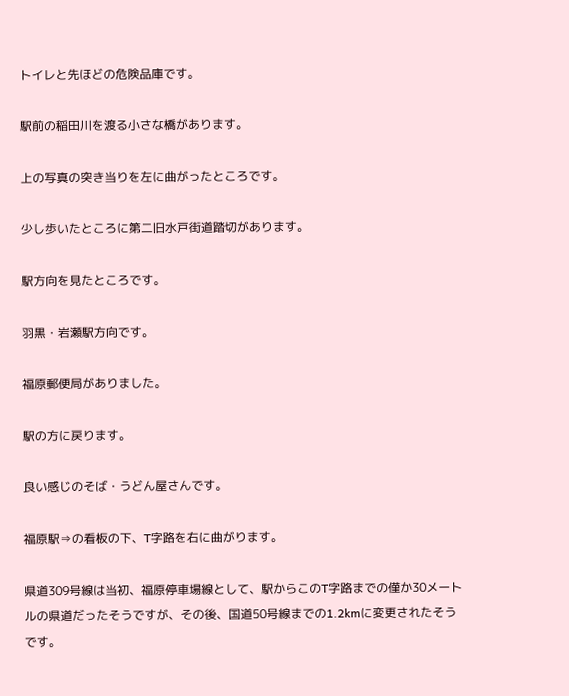トイレと先ほどの危険品庫です。

駅前の稲田川を渡る小さな橋があります。

上の写真の突き当りを左に曲がったところです。

少し歩いたところに第二旧水戸街道踏切があります。

駅方向を見たところです。

羽黒・岩瀬駅方向です。

福原郵便局がありました。

駅の方に戻ります。

良い感じのそば・うどん屋さんです。

福原駅⇒の看板の下、T字路を右に曲がります。

県道309号線は当初、福原停車場線として、駅からこのT字路までの僅か30メートルの県道だったそうですが、その後、国道50号線までの1.2kmに変更されたそうです。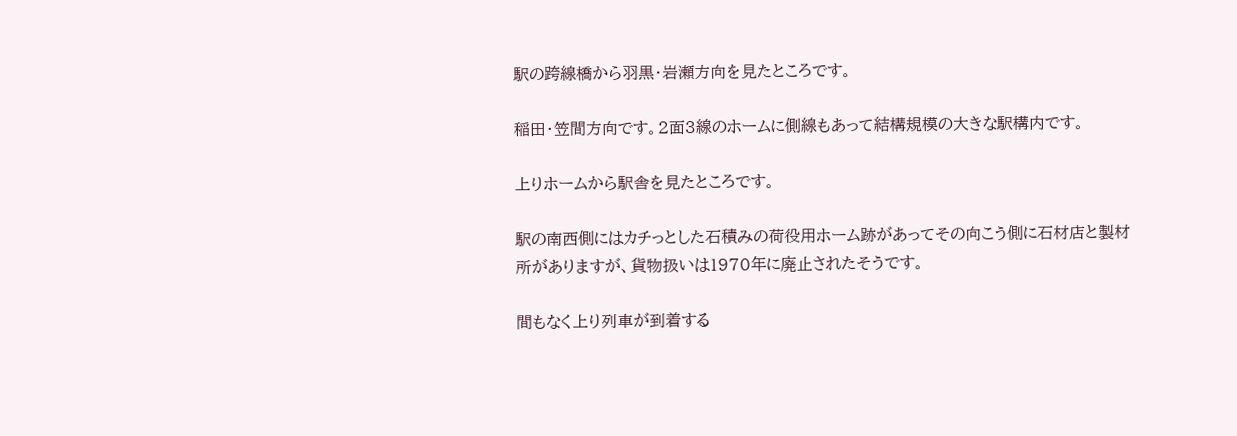駅の跨線橋から羽黒・岩瀬方向を見たところです。

稲田・笠間方向です。2面3線のホームに側線もあって結構規模の大きな駅構内です。

上りホームから駅舎を見たところです。

駅の南西側にはカチっとした石積みの荷役用ホーム跡があってその向こう側に石材店と製材所がありますが、貨物扱いは1970年に廃止されたそうです。

間もなく上り列車が到着する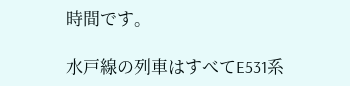時間です。

水戸線の列車はすべてE531系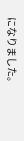になりました。